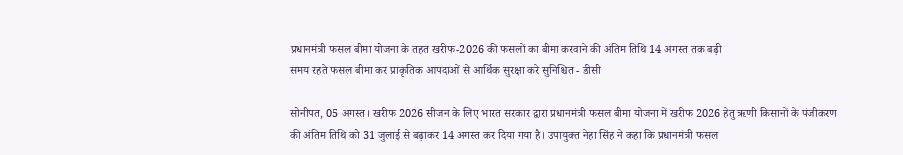प्रधानमंत्री फसल बीमा योजना के तहत खरीफ-2026 की फसलों का बीमा करवाने की अंतिम तिथि 14 अगस्त तक बढ़ी
समय रहते फसल बीमा कर प्राकृतिक आपदाओं से आर्थिक सुरक्षा करे सुनिश्चित - डीसी

सोनीपत, 05 अगस्त। खरीफ 2026 सीजन के लिए भारत सरकार द्वारा प्रधानमंत्री फसल बीमा योजना में खरीफ 2026 हेतु ऋणी किसानों के पंजीकरण की अंतिम तिथि को 31 जुलाई से बढ़ाकर 14 अगस्त कर दिया गया है। उपायुक्त नेहा सिंह ने कहा कि प्रधानमंत्री फसल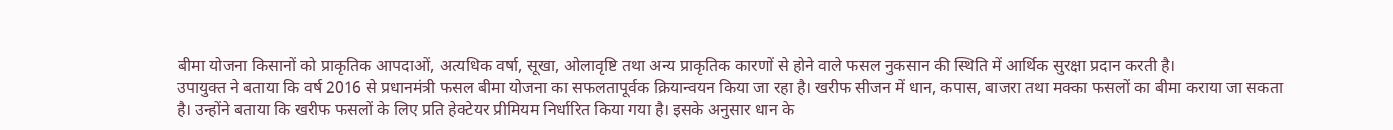बीमा योजना किसानों को प्राकृतिक आपदाओं, अत्यधिक वर्षा, सूखा, ओलावृष्टि तथा अन्य प्राकृतिक कारणों से होने वाले फसल नुकसान की स्थिति में आर्थिक सुरक्षा प्रदान करती है।
उपायुक्त ने बताया कि वर्ष 2016 से प्रधानमंत्री फसल बीमा योजना का सफलतापूर्वक क्रियान्वयन किया जा रहा है। खरीफ सीजन में धान, कपास, बाजरा तथा मक्का फसलों का बीमा कराया जा सकता है। उन्होंने बताया कि खरीफ फसलों के लिए प्रति हेक्टेयर प्रीमियम निर्धारित किया गया है। इसके अनुसार धान के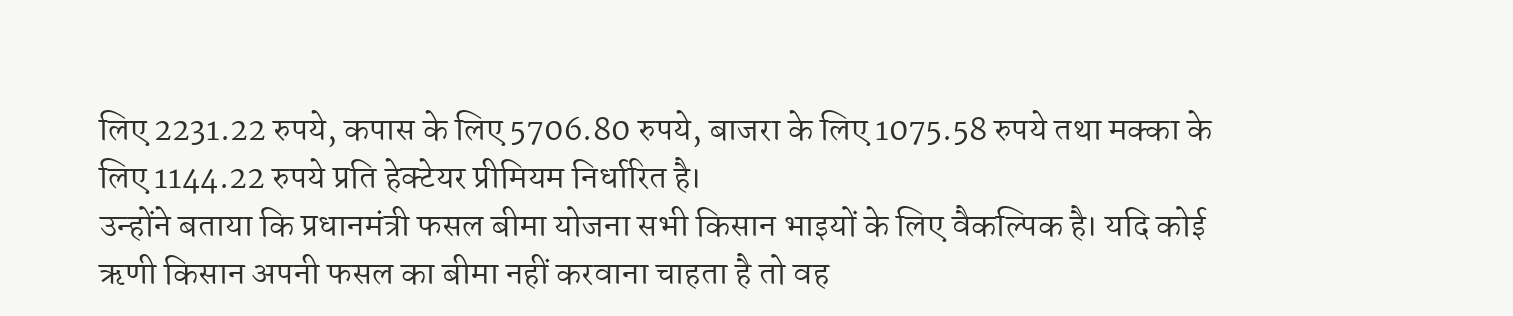लिए 2231.22 रुपये, कपास के लिए 5706.80 रुपये, बाजरा के लिए 1075.58 रुपये तथा मक्का के लिए 1144.22 रुपये प्रति हेक्टेयर प्रीमियम निर्धारित है।
उन्होंने बताया कि प्रधानमंत्री फसल बीमा योजना सभी किसान भाइयों के लिए वैकल्पिक है। यदि कोई ऋणी किसान अपनी फसल का बीमा नहीं करवाना चाहता है तो वह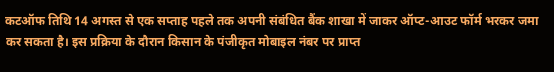कटऑफ तिथि 14 अगस्त से एक सप्ताह पहले तक अपनी संबंधित बैंक शाखा में जाकर ऑप्ट-आउट फॉर्म भरकर जमा कर सकता है। इस प्रक्रिया के दौरान किसान के पंजीकृत मोबाइल नंबर पर प्राप्त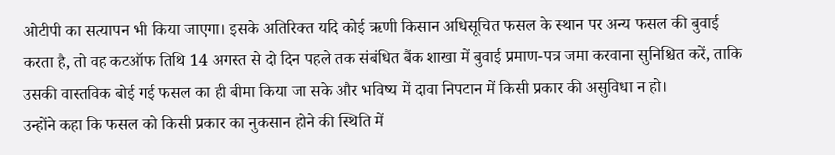ओटीपी का सत्यापन भी किया जाएगा। इसके अतिरिक्त यदि कोई ऋणी किसान अधिसूचित फसल के स्थान पर अन्य फसल की बुवाई करता है, तो वह कटऑफ तिथि 14 अगस्त से दो दिन पहले तक संबंधित बैंक शाखा में बुवाई प्रमाण-पत्र जमा करवाना सुनिश्चित करें, ताकि उसकी वास्तविक बोई गई फसल का ही बीमा किया जा सके और भविष्य में दावा निपटान में किसी प्रकार की असुविधा न हो।
उन्होंने कहा कि फसल को किसी प्रकार का नुकसान होने की स्थिति में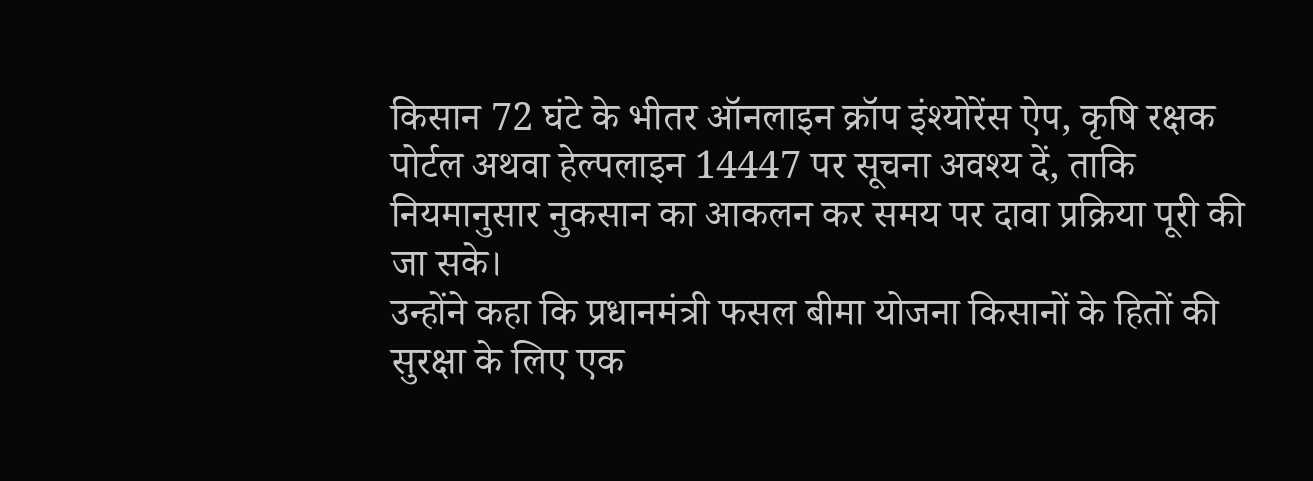किसान 72 घंटे के भीतर ऑनलाइन क्रॉप इंश्योरेंस ऐप, कृषि रक्षक पोर्टल अथवा हेल्पलाइन 14447 पर सूचना अवश्य दें, ताकि नियमानुसार नुकसान का आकलन कर समय पर दावा प्रक्रिया पूरी की जा सके।
उन्होंने कहा कि प्रधानमंत्री फसल बीमा योजना किसानों के हितों की सुरक्षा के लिए एक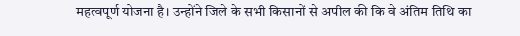महत्वपूर्ण योजना है। उन्होंने जिले के सभी किसानों से अपील की कि वे अंतिम तिथि का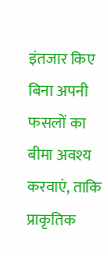इंतजार किए बिना अपनी फसलों का बीमा अवश्य करवाएं, ताकि प्राकृतिक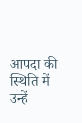आपदा की स्थिति में उन्हें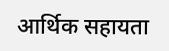आर्थिक सहायता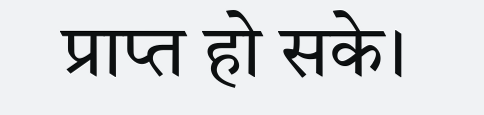प्राप्त हो सके।